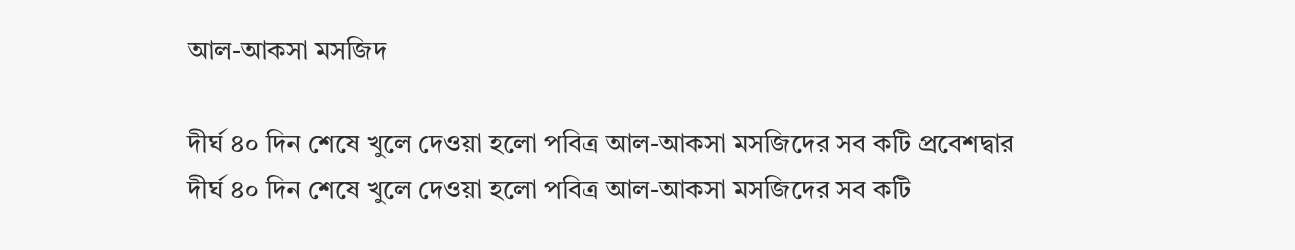আল-আকসা মসজিদ

দীর্ঘ ৪০ দিন শেষে খুলে দেওয়া হলো পবিত্র আল-আকসা মসজিদের সব কটি প্রবেশদ্বার
দীর্ঘ ৪০ দিন শেষে খুলে দেওয়া হলো পবিত্র আল-আকসা মসজিদের সব কটি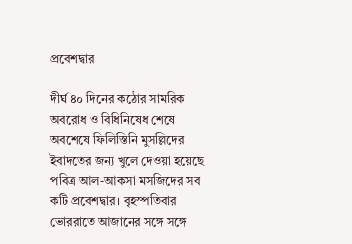প্রবেশদ্বার

দীর্ঘ ৪০ দিনের কঠোর সামরিক অবরোধ ও বিধিনিষেধ শেষে অবশেষে ফিলিস্তিনি মুসল্লিদের ইবাদতের জন্য খুলে দেওয়া হয়েছে পবিত্র আল-আকসা মসজিদের সব কটি প্রবেশদ্বার। বৃহস্পতিবার ভোররাতে আজানের সঙ্গে সঙ্গে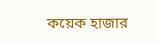কয়েক হাজার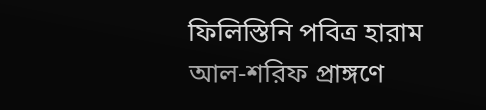ফিলিস্তিনি পবিত্র হারাম আল-শরিফ প্রাঙ্গণে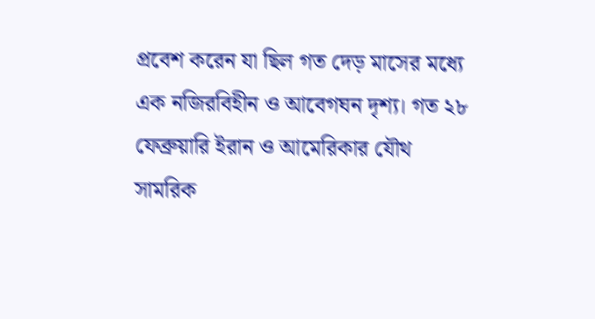প্রবেশ করেন যা ছিল গত দেড় মাসের মধ্যে এক নজিরবিহীন ও আবেগঘন দৃশ্য। গত ২৮ ফেব্রুয়ারি ইরান ও আমেরিকার যৌথ সামরিক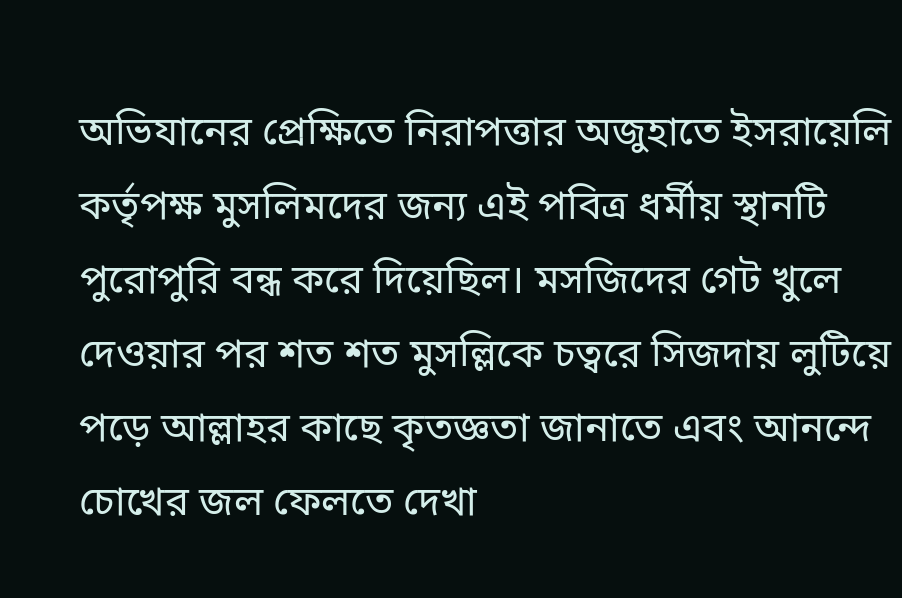অভিযানের প্রেক্ষিতে নিরাপত্তার অজুহাতে ইসরায়েলি কর্তৃপক্ষ মুসলিমদের জন্য এই পবিত্র ধর্মীয় স্থানটি পুরোপুরি বন্ধ করে দিয়েছিল। মসজিদের গেট খুলে দেওয়ার পর শত শত মুসল্লিকে চত্বরে সিজদায় লুটিয়ে পড়ে আল্লাহর কাছে কৃতজ্ঞতা জানাতে এবং আনন্দে চোখের জল ফেলতে দেখা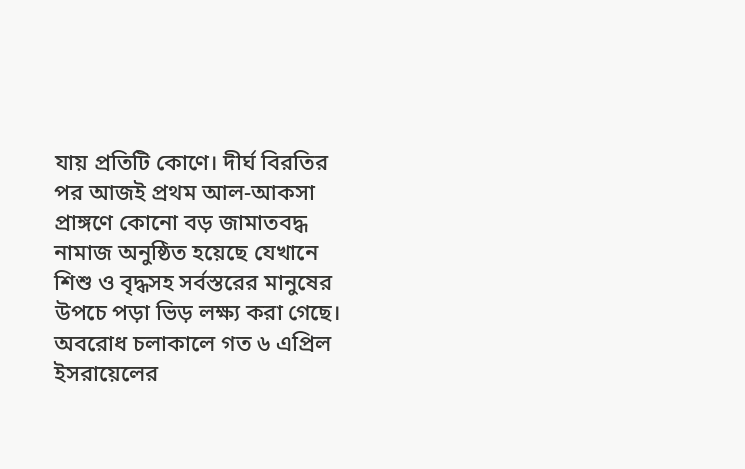যায় প্রতিটি কোণে। দীর্ঘ বিরতির পর আজই প্রথম আল-আকসা প্রাঙ্গণে কোনো বড় জামাতবদ্ধ নামাজ অনুষ্ঠিত হয়েছে যেখানে শিশু ও বৃদ্ধসহ সর্বস্তরের মানুষের উপচে পড়া ভিড় লক্ষ্য করা গেছে। অবরোধ চলাকালে গত ৬ এপ্রিল ইসরায়েলের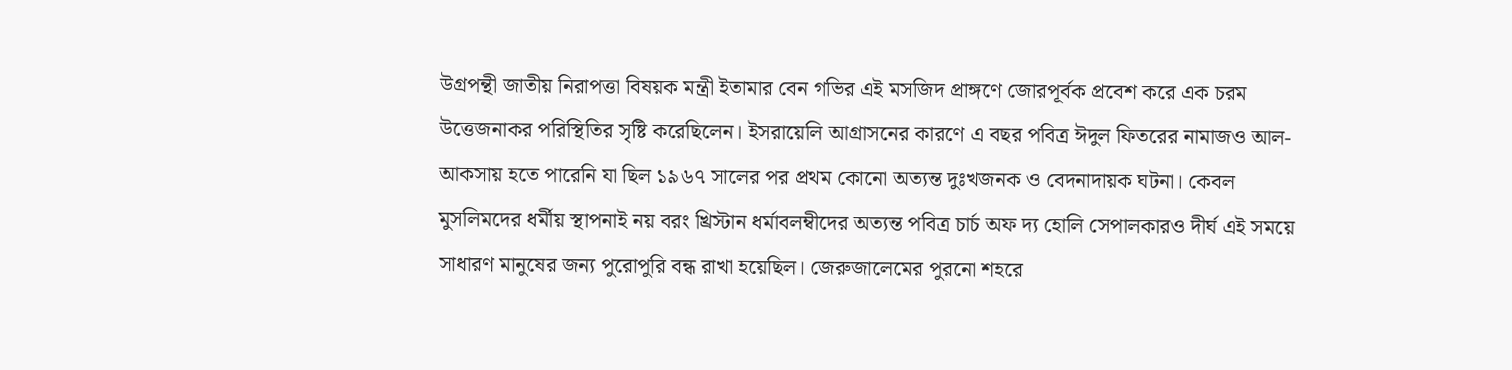উগ্রপন্থী জাতীয় নিরাপত্তা বিষয়ক মন্ত্রী ইতামার বেন গভির এই মসজিদ প্রাঙ্গণে জোরপূর্বক প্রবেশ করে এক চরম উত্তেজনাকর পরিস্থিতির সৃষ্টি করেছিলেন। ইসরায়েলি আগ্রাসনের কারণে এ বছর পবিত্র ঈদুল ফিতরের নামাজও আল-আকসায় হতে পারেনি যা ছিল ১৯৬৭ সালের পর প্রথম কোনো অত্যন্ত দুঃখজনক ও বেদনাদায়ক ঘটনা। কেবল মুসলিমদের ধর্মীয় স্থাপনাই নয় বরং খ্রিস্টান ধর্মাবলম্বীদের অত্যন্ত পবিত্র চার্চ অফ দ্য হোলি সেপালকারও দীর্ঘ এই সময়ে সাধারণ মানুষের জন্য পুরোপুরি বন্ধ রাখা হয়েছিল। জেরুজালেমের পুরনো শহরে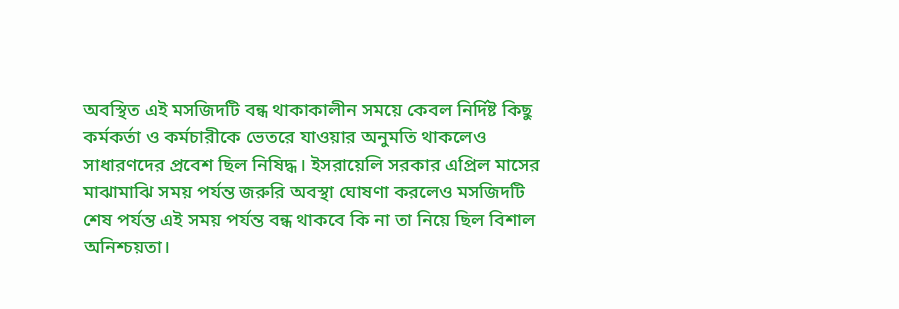অবস্থিত এই মসজিদটি বন্ধ থাকাকালীন সময়ে কেবল নির্দিষ্ট কিছু কর্মকর্তা ও কর্মচারীকে ভেতরে যাওয়ার অনুমতি থাকলেও সাধারণদের প্রবেশ ছিল নিষিদ্ধ। ইসরায়েলি সরকার এপ্রিল মাসের মাঝামাঝি সময় পর্যন্ত জরুরি অবস্থা ঘোষণা করলেও মসজিদটি শেষ পর্যন্ত এই সময় পর্যন্ত বন্ধ থাকবে কি না তা নিয়ে ছিল বিশাল অনিশ্চয়তা।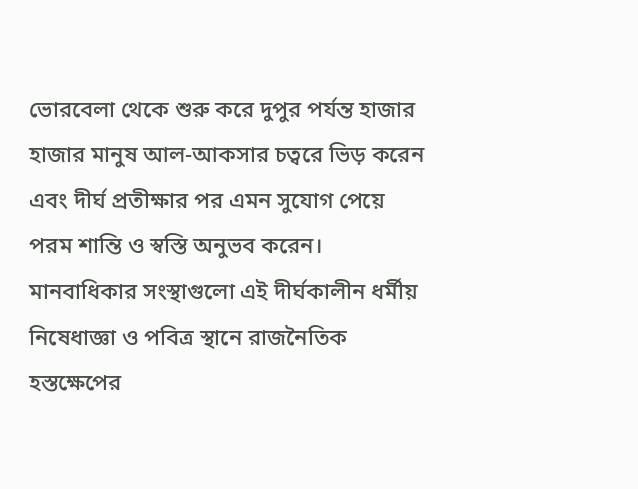ভোরবেলা থেকে শুরু করে দুপুর পর্যন্ত হাজার হাজার মানুষ আল-আকসার চত্বরে ভিড় করেন এবং দীর্ঘ প্রতীক্ষার পর এমন সুযোগ পেয়ে পরম শান্তি ও স্বস্তি অনুভব করেন। মানবাধিকার সংস্থাগুলো এই দীর্ঘকালীন ধর্মীয় নিষেধাজ্ঞা ও পবিত্র স্থানে রাজনৈতিক হস্তক্ষেপের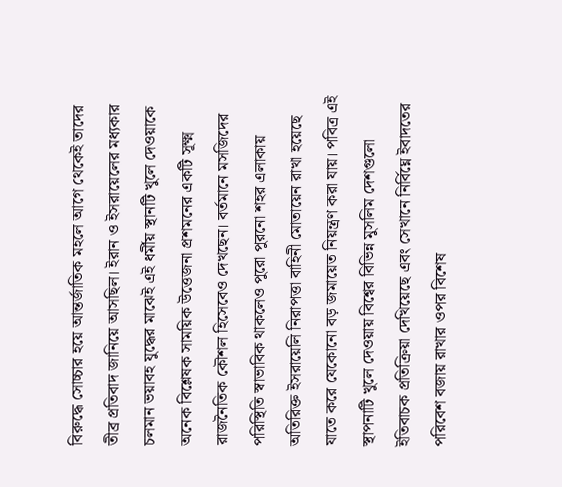বিরুদ্ধে সোচ্চার হয়ে আন্তর্জাতিক মহলে আগে থেকেই তাদের তীব্র প্রতিবাদ জানিয়ে আসছিল। ইরান ও ইসরায়েলের মধ্যকার চলমান ভয়াবহ যুদ্ধের মাঝেই এই ধর্মীয় স্থানটি খুলে দেওয়াকে অনেক বিশ্লেষক সাময়িক উত্তেজনা প্রশমনের একটি সূক্ষ্ম রাজনৈতিক কৌশল হিসেবেও দেখছেন। বর্তমানে মসজিদের পরিস্থিতি স্বাভাবিক থাকলেও পুরো পুরনো শহর এলাকায় অতিরিক্ত ইসরায়েলি নিরাপত্তা বাহিনী মোতায়েন রাখা হয়েছে যাতে করে যেকোনো বড় জমায়েত নিয়ন্ত্রণ করা যায়। পবিত্র এই স্থাপনাটি খুলে দেওয়ায় বিশ্বের বিভিন্ন মুসলিম দেশগুলো ইতিবাচক প্রতিক্রিয়া দেখিয়েছে এবং সেখানে নির্বিঘ্নে ইবাদতের পরিবেশ বজায় রাখার ওপর বিশেষ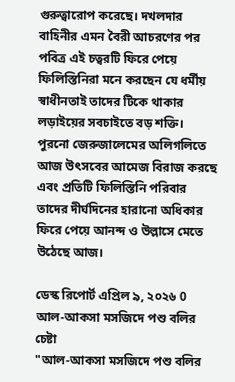গুরুত্বারোপ করেছে। দখলদার বাহিনীর এমন বৈরী আচরণের পর পবিত্র এই চত্বরটি ফিরে পেয়ে ফিলিস্তিনিরা মনে করছেন যে ধর্মীয় স্বাধীনতাই তাদের টিকে থাকার লড়াইয়ের সবচাইতে বড় শক্তি। পুরনো জেরুজালেমের অলিগলিতে আজ উৎসবের আমেজ বিরাজ করছে এবং প্রতিটি ফিলিস্তিনি পরিবার তাদের দীর্ঘদিনের হারানো অধিকার ফিরে পেয়ে আনন্দ ও উল্লাসে মেতে উঠেছে আজ।

ডেস্ক রিপোর্ট এপ্রিল ৯, ২০২৬ 0
আল-আকসা মসজিদে পশু বলির চেষ্টা
"আল-আকসা মসজিদে পশু বলির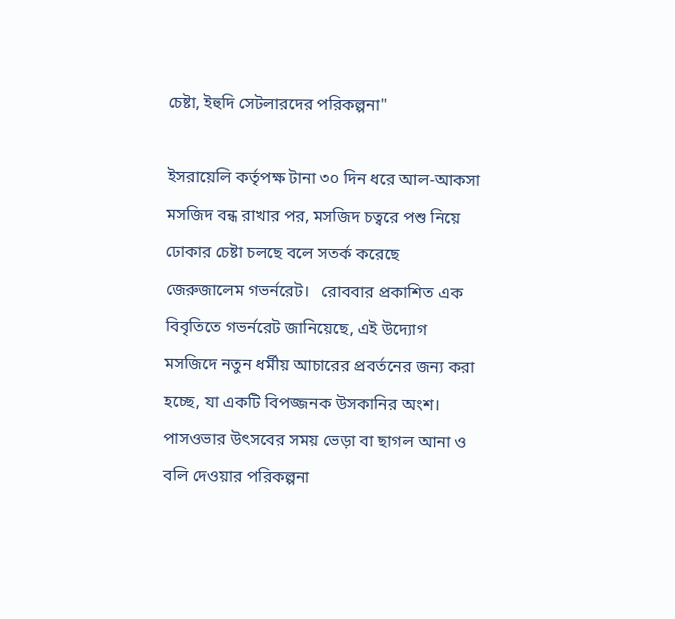চেষ্টা, ইহুদি সেটলারদের পরিকল্পনা"

ইসরায়েলি কর্তৃপক্ষ টানা ৩০ দিন ধরে আল-আকসা মসজিদ বন্ধ রাখার পর, মসজিদ চত্বরে পশু নিয়ে ঢোকার চেষ্টা চলছে বলে সতর্ক করেছে জেরুজালেম গভর্নরেট।   রোববার প্রকাশিত এক বিবৃতিতে গভর্নরেট জানিয়েছে, এই উদ্যোগ মসজিদে নতুন ধর্মীয় আচারের প্রবর্তনের জন্য করা হচ্ছে, যা একটি বিপজ্জনক উসকানির অংশ। পাসওভার উৎসবের সময় ভেড়া বা ছাগল আনা ও বলি দেওয়ার পরিকল্পনা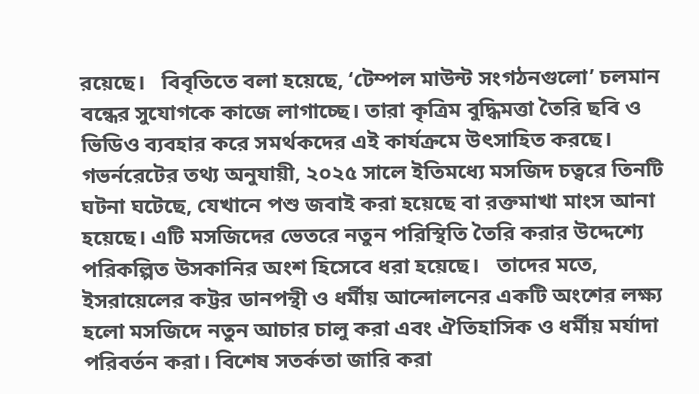রয়েছে।   বিবৃতিতে বলা হয়েছে, ‘টেম্পল মাউন্ট সংগঠনগুলো’ চলমান বন্ধের সুযোগকে কাজে লাগাচ্ছে। তারা কৃত্রিম বুদ্ধিমত্তা তৈরি ছবি ও ভিডিও ব্যবহার করে সমর্থকদের এই কার্যক্রমে উৎসাহিত করছে।   গভর্নরেটের তথ্য অনুযায়ী, ২০২৫ সালে ইতিমধ্যে মসজিদ চত্বরে তিনটি ঘটনা ঘটেছে, যেখানে পশু জবাই করা হয়েছে বা রক্তমাখা মাংস আনা হয়েছে। এটি মসজিদের ভেতরে নতুন পরিস্থিতি তৈরি করার উদ্দেশ্যে পরিকল্পিত উসকানির অংশ হিসেবে ধরা হয়েছে।   তাদের মতে, ইসরায়েলের কট্টর ডানপন্থী ও ধর্মীয় আন্দোলনের একটি অংশের লক্ষ্য হলো মসজিদে নতুন আচার চালু করা এবং ঐতিহাসিক ও ধর্মীয় মর্যাদা পরিবর্তন করা। বিশেষ সতর্কতা জারি করা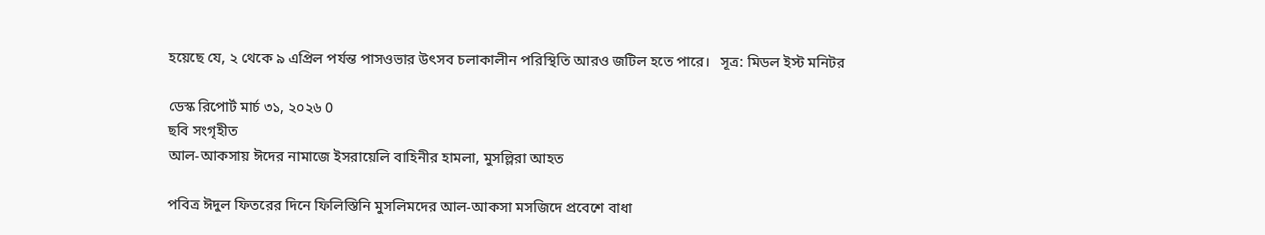হয়েছে যে, ২ থেকে ৯ এপ্রিল পর্যন্ত পাসওভার উৎসব চলাকালীন পরিস্থিতি আরও জটিল হতে পারে।   সূত্র: মিডল ইস্ট মনিটর

ডেস্ক রিপোর্ট মার্চ ৩১, ২০২৬ 0
ছবি সংগৃহীত
আল-আকসায় ঈদের নামাজে ইসরায়েলি বাহিনীর হামলা, মুসল্লিরা আহত

পবিত্র ঈদুল ফিতরের দিনে ফিলিস্তিনি মুসলিমদের আল-আকসা মসজিদে প্রবেশে বাধা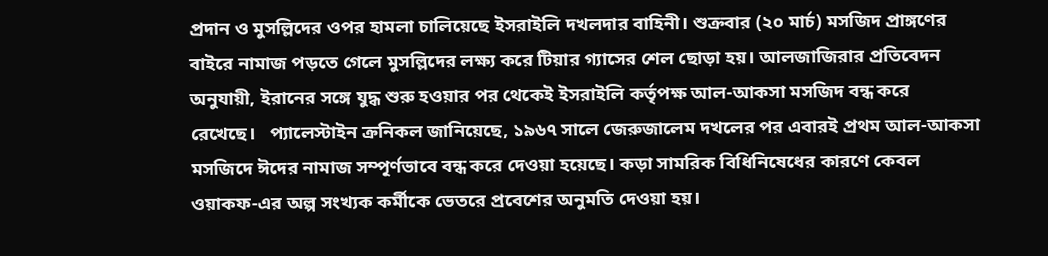প্রদান ও মুসল্লিদের ওপর হামলা চালিয়েছে ইসরাইলি দখলদার বাহিনী। শুক্রবার (২০ মার্চ) মসজিদ প্রাঙ্গণের বাইরে নামাজ পড়তে গেলে মুসল্লিদের লক্ষ্য করে টিয়ার গ্যাসের শেল ছোড়া হয়। আলজাজিরার প্রতিবেদন অনুযায়ী, ইরানের সঙ্গে যুদ্ধ শুরু হওয়ার পর থেকেই ইসরাইলি কর্তৃপক্ষ আল-আকসা মসজিদ বন্ধ করে রেখেছে।   প্যালেস্টাইন ক্রনিকল জানিয়েছে, ১৯৬৭ সালে জেরুজালেম দখলের পর এবারই প্রথম আল-আকসা মসজিদে ঈদের নামাজ সম্পূর্ণভাবে বন্ধ করে দেওয়া হয়েছে। কড়া সামরিক বিধিনিষেধের কারণে কেবল ওয়াকফ-এর অল্প সংখ্যক কর্মীকে ভেতরে প্রবেশের অনুমতি দেওয়া হয়।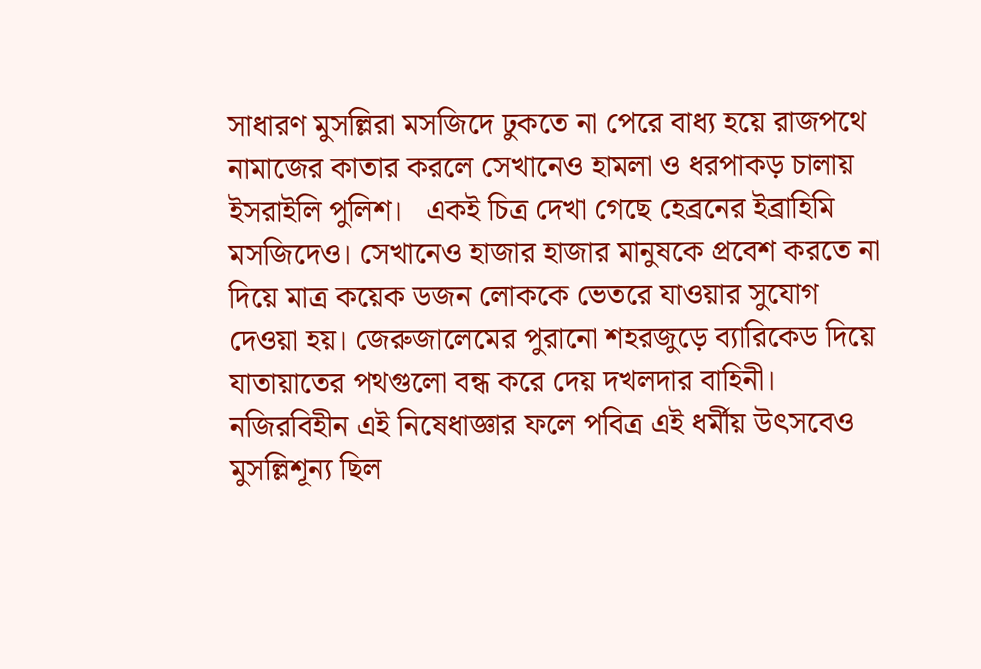সাধারণ মুসল্লিরা মসজিদে ঢুকতে না পেরে বাধ্য হয়ে রাজপথে নামাজের কাতার করলে সেখানেও হামলা ও ধরপাকড় চালায় ইসরাইলি পুলিশ।   একই চিত্র দেখা গেছে হেব্রনের ইব্রাহিমি মসজিদেও। সেখানেও হাজার হাজার মানুষকে প্রবেশ করতে না দিয়ে মাত্র কয়েক ডজন লোককে ভেতরে যাওয়ার সুযোগ দেওয়া হয়। জেরুজালেমের পুরানো শহরজুড়ে ব্যারিকেড দিয়ে যাতায়াতের পথগুলো বন্ধ করে দেয় দখলদার বাহিনী। নজিরবিহীন এই নিষেধাজ্ঞার ফলে পবিত্র এই ধর্মীয় উৎসবেও মুসল্লিশূন্য ছিল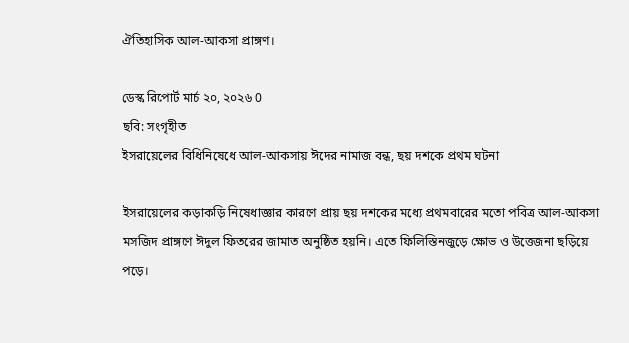ঐতিহাসিক আল-আকসা প্রাঙ্গণ।

ডেস্ক রিপোর্ট মার্চ ২০, ২০২৬ 0
ছবি: সংগৃহীত
ইসরায়েলের বিধিনিষেধে আল-আকসায় ঈদের নামাজ বন্ধ, ছয় দশকে প্রথম ঘটনা

ইসরায়েলের কড়াকড়ি নিষেধাজ্ঞার কারণে প্রায় ছয় দশকের মধ্যে প্রথমবারের মতো পবিত্র আল-আকসা মসজিদ প্রাঙ্গণে ঈদুল ফিতরের জামাত অনুষ্ঠিত হয়নি। এতে ফিলিস্তিনজুড়ে ক্ষোভ ও উত্তেজনা ছড়িয়ে পড়ে।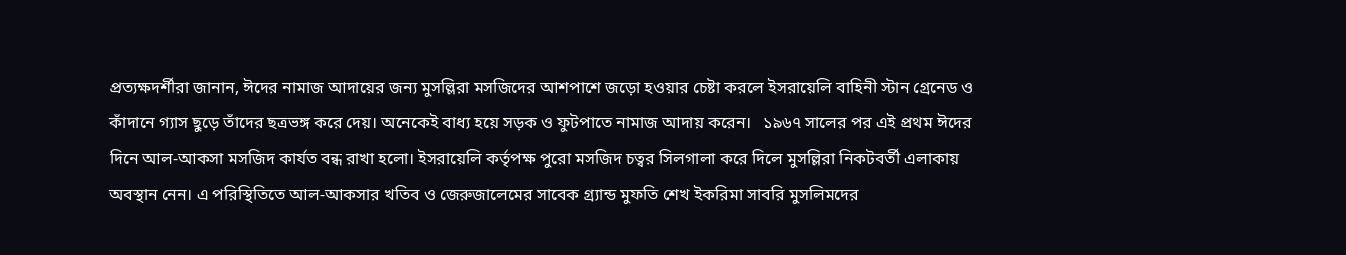প্রত্যক্ষদর্শীরা জানান, ঈদের নামাজ আদায়ের জন্য মুসল্লিরা মসজিদের আশপাশে জড়ো হওয়ার চেষ্টা করলে ইসরায়েলি বাহিনী স্টান গ্রেনেড ও কাঁদানে গ্যাস ছুড়ে তাঁদের ছত্রভঙ্গ করে দেয়। অনেকেই বাধ্য হয়ে সড়ক ও ফুটপাতে নামাজ আদায় করেন।   ১৯৬৭ সালের পর এই প্রথম ঈদের দিনে আল-আকসা মসজিদ কার্যত বন্ধ রাখা হলো। ইসরায়েলি কর্তৃপক্ষ পুরো মসজিদ চত্বর সিলগালা করে দিলে মুসল্লিরা নিকটবর্তী এলাকায় অবস্থান নেন। এ পরিস্থিতিতে আল-আকসার খতিব ও জেরুজালেমের সাবেক গ্র্যান্ড মুফতি শেখ ইকরিমা সাবরি মুসলিমদের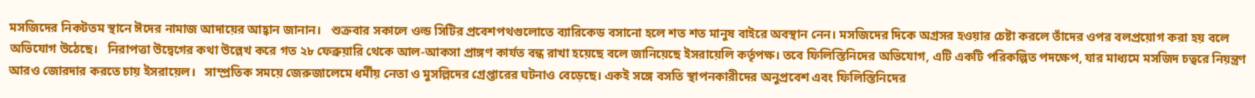মসজিদের নিকটতম স্থানে ঈদের নামাজ আদায়ের আহ্বান জানান।   শুক্রবার সকালে ওল্ড সিটির প্রবেশপথগুলোতে ব্যারিকেড বসানো হলে শত শত মানুষ বাইরে অবস্থান নেন। মসজিদের দিকে অগ্রসর হওয়ার চেষ্টা করলে তাঁদের ওপর বলপ্রয়োগ করা হয় বলে অভিযোগ উঠেছে।   নিরাপত্তা উদ্বেগের কথা উল্লেখ করে গত ২৮ ফেব্রুয়ারি থেকে আল-আকসা প্রাঙ্গণ কার্যত বন্ধ রাখা হয়েছে বলে জানিয়েছে ইসরায়েলি কর্তৃপক্ষ। তবে ফিলিস্তিনিদের অভিযোগ, এটি একটি পরিকল্পিত পদক্ষেপ, যার মাধ্যমে মসজিদ চত্বরে নিয়ন্ত্রণ আরও জোরদার করতে চায় ইসরায়েল।   সাম্প্রতিক সময়ে জেরুজালেমে ধর্মীয় নেতা ও মুসল্লিদের গ্রেপ্তারের ঘটনাও বেড়েছে। একই সঙ্গে বসতি স্থাপনকারীদের অনুপ্রবেশ এবং ফিলিস্তিনিদের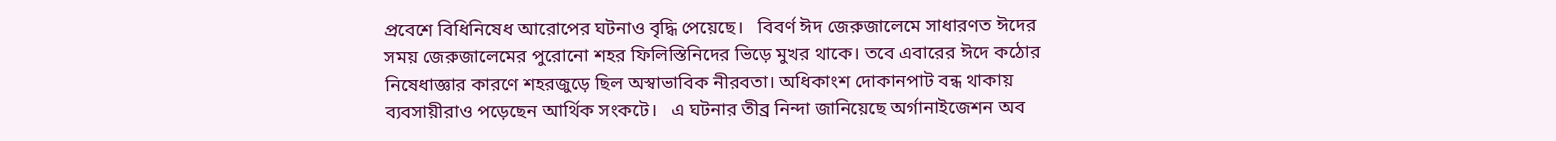প্রবেশে বিধিনিষেধ আরোপের ঘটনাও বৃদ্ধি পেয়েছে।   বিবর্ণ ঈদ জেরুজালেমে সাধারণত ঈদের সময় জেরুজালেমের পুরোনো শহর ফিলিস্তিনিদের ভিড়ে মুখর থাকে। তবে এবারের ঈদে কঠোর নিষেধাজ্ঞার কারণে শহরজুড়ে ছিল অস্বাভাবিক নীরবতা। অধিকাংশ দোকানপাট বন্ধ থাকায় ব্যবসায়ীরাও পড়েছেন আর্থিক সংকটে।   এ ঘটনার তীব্র নিন্দা জানিয়েছে অর্গানাইজেশন অব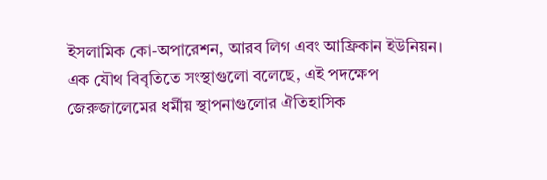ইসলামিক কো-অপারেশন, আরব লিগ এবং আফ্রিকান ইউনিয়ন। এক যৌথ বিবৃতিতে সংস্থাগুলো বলেছে, এই পদক্ষেপ জেরুজালেমের ধর্মীয় স্থাপনাগুলোর ঐতিহাসিক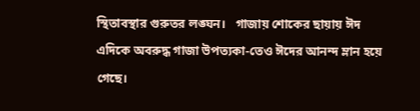স্থিতাবস্থার গুরুতর লঙ্ঘন।   গাজায় শোকের ছায়ায় ঈদ এদিকে অবরুদ্ধ গাজা উপত্যকা-তেও ঈদের আনন্দ ম্লান হয়ে গেছে।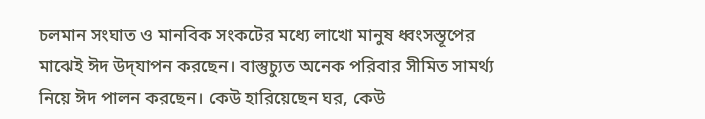চলমান সংঘাত ও মানবিক সংকটের মধ্যে লাখো মানুষ ধ্বংসস্তূপের মাঝেই ঈদ উদ্‌যাপন করছেন। বাস্তুচ্যুত অনেক পরিবার সীমিত সামর্থ্য নিয়ে ঈদ পালন করছেন। কেউ হারিয়েছেন ঘর, কেউ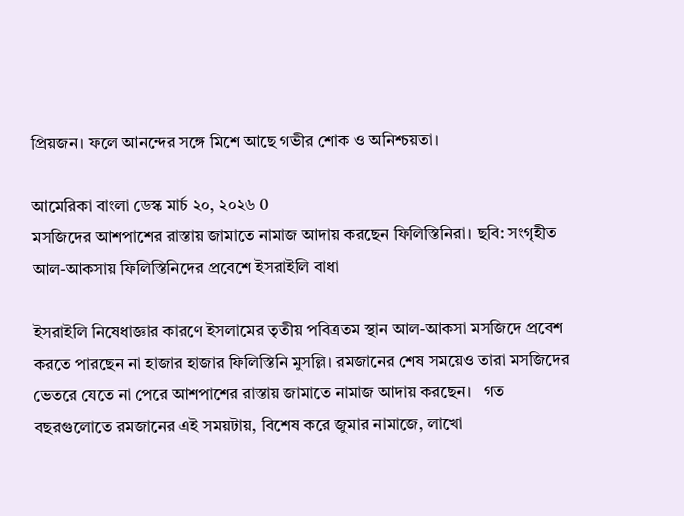প্রিয়জন। ফলে আনন্দের সঙ্গে মিশে আছে গভীর শোক ও অনিশ্চয়তা।

আমেরিকা বাংলা ডেস্ক মার্চ ২০, ২০২৬ 0
মসজিদের আশপাশের রাস্তায় জামাতে নামাজ আদায় করছেন ফিলিস্তিনিরা। ছবি: সংগৃহীত
আল-আকসায় ফিলিস্তিনিদের প্রবেশে ইসরাইলি বাধা

ইসরাইলি নিষেধাজ্ঞার কারণে ইসলামের তৃতীয় পবিত্রতম স্থান আল-আকসা মসজিদে প্রবেশ করতে পারছেন না হাজার হাজার ফিলিস্তিনি মুসল্লি। রমজানের শেষ সময়েও তারা মসজিদের ভেতরে যেতে না পেরে আশপাশের রাস্তায় জামাতে নামাজ আদায় করছেন।   গত বছরগুলোতে রমজানের এই সময়টায়, বিশেষ করে জুমার নামাজে, লাখো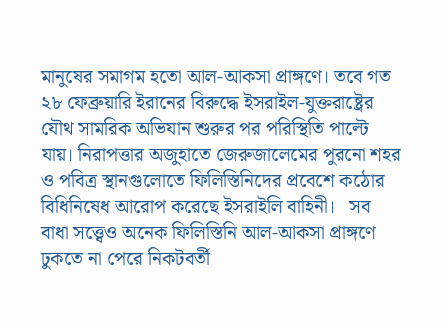মানুষের সমাগম হতো আল-আকসা প্রাঙ্গণে। তবে গত ২৮ ফেব্রুয়ারি ইরানের বিরুদ্ধে ইসরাইল-যুক্তরাষ্ট্রের যৌথ সামরিক অভিযান শুরুর পর পরিস্থিতি পাল্টে যায়। নিরাপত্তার অজুহাতে জেরুজালেমের পুরনো শহর ও পবিত্র স্থানগুলোতে ফিলিস্তিনিদের প্রবেশে কঠোর বিধিনিষেধ আরোপ করেছে ইসরাইলি বাহিনী।   সব বাধা সত্ত্বেও অনেক ফিলিস্তিনি আল-আকসা প্রাঙ্গণে ঢুকতে না পেরে নিকটবর্তী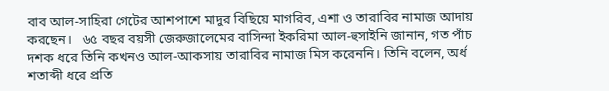বাব আল-সাহিরা গেটের আশপাশে মাদুর বিছিয়ে মাগরিব, এশা ও তারাবির নামাজ আদায় করছেন।   ৬৫ বছর বয়সী জেরুজালেমের বাসিন্দা ইকরিমা আল-হুসাইনি জানান, গত পাঁচ দশক ধরে তিনি কখনও আল-আকসায় তারাবির নামাজ মিস করেননি। তিনি বলেন, অর্ধ শতাব্দী ধরে প্রতি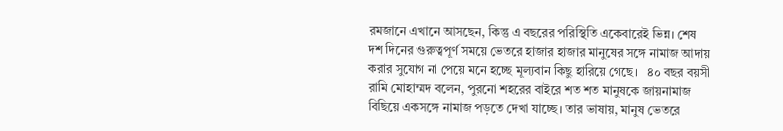রমজানে এখানে আসছেন, কিন্তু এ বছরের পরিস্থিতি একেবারেই ভিন্ন। শেষ দশ দিনের গুরুত্বপূর্ণ সময়ে ভেতরে হাজার হাজার মানুষের সঙ্গে নামাজ আদায় করার সুযোগ না পেয়ে মনে হচ্ছে মূল্যবান কিছু হারিয়ে গেছে।   ৪০ বছর বয়সী রামি মোহাম্মদ বলেন, পুরনো শহরের বাইরে শত শত মানুষকে জায়নামাজ বিছিয়ে একসঙ্গে নামাজ পড়তে দেখা যাচ্ছে। তার ভাষায়, মানুষ ভেতরে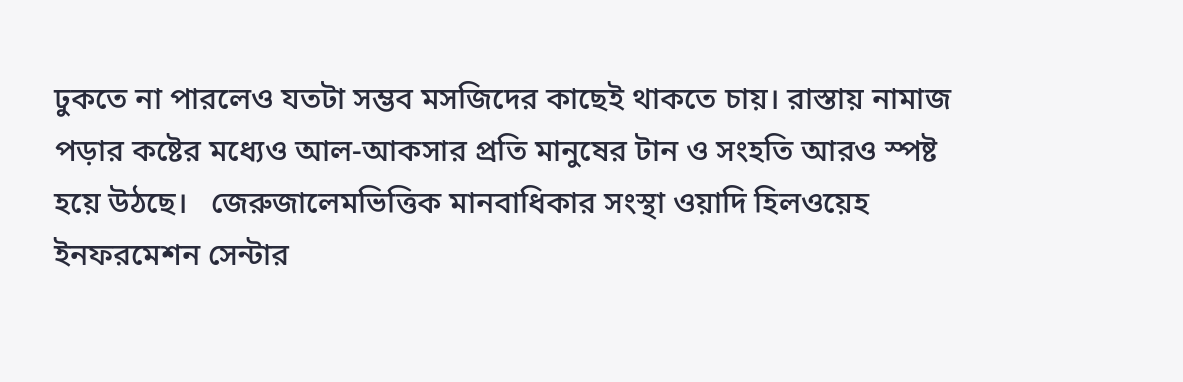ঢুকতে না পারলেও যতটা সম্ভব মসজিদের কাছেই থাকতে চায়। রাস্তায় নামাজ পড়ার কষ্টের মধ্যেও আল-আকসার প্রতি মানুষের টান ও সংহতি আরও স্পষ্ট হয়ে উঠছে।   জেরুজালেমভিত্তিক মানবাধিকার সংস্থা ওয়াদি হিলওয়েহ ইনফরমেশন সেন্টার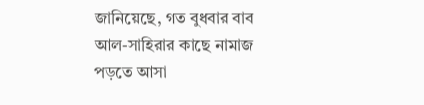জানিয়েছে, গত বুধবার বাব আল-সাহিরার কাছে নামাজ পড়তে আসা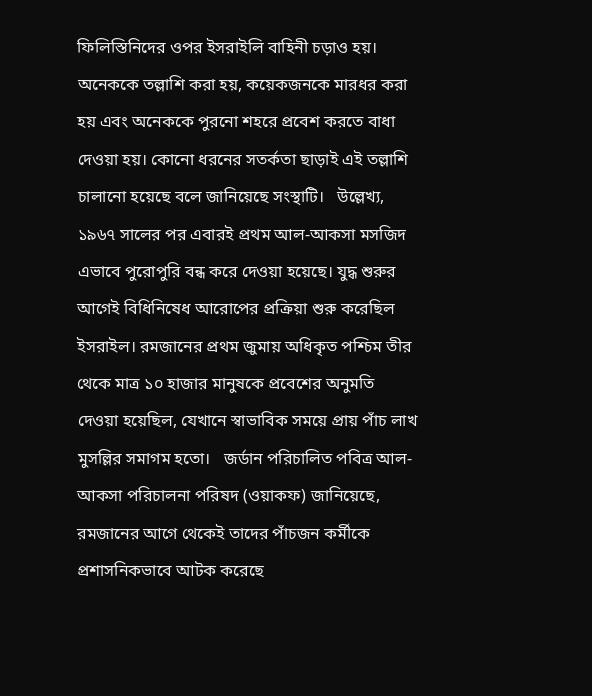ফিলিস্তিনিদের ওপর ইসরাইলি বাহিনী চড়াও হয়। অনেককে তল্লাশি করা হয়, কয়েকজনকে মারধর করা হয় এবং অনেককে পুরনো শহরে প্রবেশ করতে বাধা দেওয়া হয়। কোনো ধরনের সতর্কতা ছাড়াই এই তল্লাশি চালানো হয়েছে বলে জানিয়েছে সংস্থাটি।   উল্লেখ্য, ১৯৬৭ সালের পর এবারই প্রথম আল-আকসা মসজিদ এভাবে পুরোপুরি বন্ধ করে দেওয়া হয়েছে। যুদ্ধ শুরুর আগেই বিধিনিষেধ আরোপের প্রক্রিয়া শুরু করেছিল ইসরাইল। রমজানের প্রথম জুমায় অধিকৃত পশ্চিম তীর থেকে মাত্র ১০ হাজার মানুষকে প্রবেশের অনুমতি দেওয়া হয়েছিল, যেখানে স্বাভাবিক সময়ে প্রায় পাঁচ লাখ মুসল্লির সমাগম হতো।   জর্ডান পরিচালিত পবিত্র আল-আকসা পরিচালনা পরিষদ (ওয়াকফ) জানিয়েছে, রমজানের আগে থেকেই তাদের পাঁচজন কর্মীকে প্রশাসনিকভাবে আটক করেছে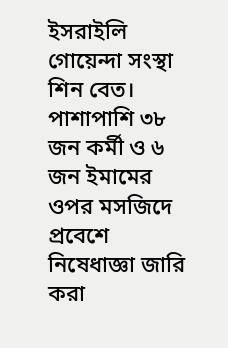ইসরাইলি গোয়েন্দা সংস্থা শিন বেত। পাশাপাশি ৩৮ জন কর্মী ও ৬ জন ইমামের ওপর মসজিদে প্রবেশে নিষেধাজ্ঞা জারি করা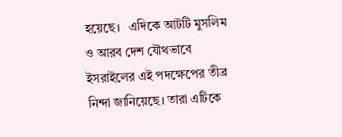হয়েছে।   এদিকে আটটি মুসলিম ও আরব দেশ যৌথভাবে ইসরাইলের এই পদক্ষেপের তীব্র নিন্দা জানিয়েছে। তারা এটিকে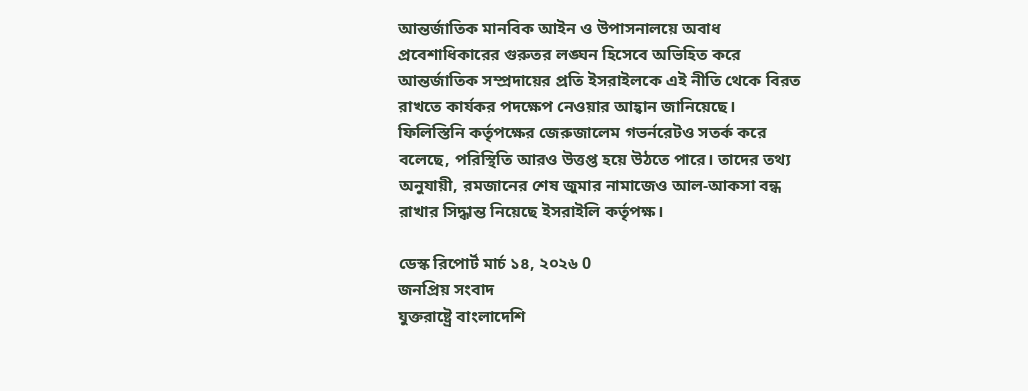আন্তর্জাতিক মানবিক আইন ও উপাসনালয়ে অবাধ প্রবেশাধিকারের গুরুতর লঙ্ঘন হিসেবে অভিহিত করে আন্তর্জাতিক সম্প্রদায়ের প্রতি ইসরাইলকে এই নীতি থেকে বিরত রাখতে কার্যকর পদক্ষেপ নেওয়ার আহ্বান জানিয়েছে।   ফিলিস্তিনি কর্তৃপক্ষের জেরুজালেম গভর্নরেটও সতর্ক করে বলেছে, পরিস্থিতি আরও উত্তপ্ত হয়ে উঠতে পারে। তাদের তথ্য অনুযায়ী, রমজানের শেষ জুমার নামাজেও আল-আকসা বন্ধ রাখার সিদ্ধান্ত নিয়েছে ইসরাইলি কর্তৃপক্ষ।

ডেস্ক রিপোর্ট মার্চ ১৪, ২০২৬ 0
জনপ্রিয় সংবাদ
যুক্তরাষ্ট্রে বাংলাদেশি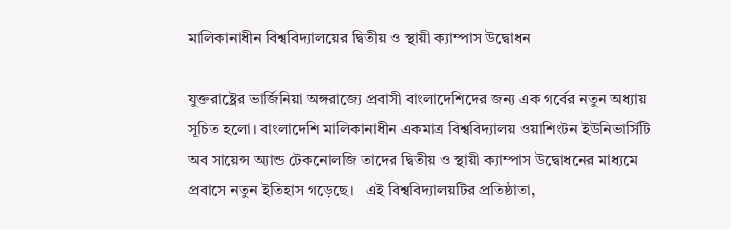মালিকানাধীন বিশ্ববিদ্যালয়ের দ্বিতীয় ও স্থায়ী ক্যাম্পাস উদ্বোধন

যুক্তরাষ্ট্রের ভার্জিনিয়া অঙ্গরাজ্যে প্রবাসী বাংলাদেশিদের জন্য এক গর্বের নতুন অধ্যায় সূচিত হলো। বাংলাদেশি মালিকানাধীন একমাত্র বিশ্ববিদ্যালয় ওয়াশিংটন ইউনিভার্সিটি অব সায়েন্স অ্যান্ড টেকনোলজি তাদের দ্বিতীয় ও স্থায়ী ক্যাম্পাস উদ্বোধনের মাধ্যমে প্রবাসে নতুন ইতিহাস গড়েছে।   এই বিশ্ববিদ্যালয়টির প্রতিষ্ঠাতা,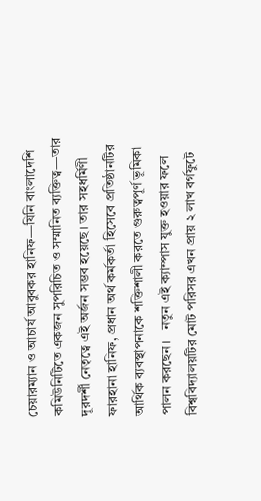চেয়ারম্যান ও আচার্য আবুবকর হানিফ—যিনি বাংলাদেশি কমিউনিটিতে একজন সুপরিচিত ও সম্মানিত ব্যক্তিত্ব—তার দূরদর্শী নেতৃত্বে এই অর্জন সম্ভব হয়েছে। তার সহধর্মিণী ফারহানা হানিফ, প্রধান অর্থ কর্মকর্তা হিসেবে প্রতিষ্ঠানটির আর্থিক ব্যবস্থাপনাকে শক্তিশালী করতে গুরুত্বপূর্ণ ভূমিকা পালন করছেন।   নতুন এই ক্যাম্পাস যুক্ত হওয়ার ফলে বিশ্ববিদ্যালয়টির মোট পরিসর এখন প্রায় ২ লাখ বর্গফুটে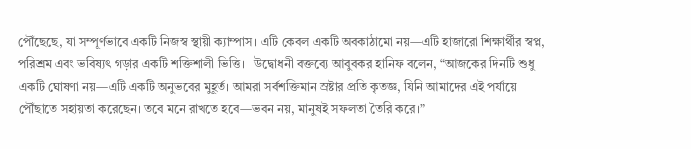পৌঁছেছে, যা সম্পূর্ণভাবে একটি নিজস্ব স্থায়ী ক্যাম্পাস। এটি কেবল একটি অবকাঠামো নয়—এটি হাজারো শিক্ষার্থীর স্বপ্ন, পরিশ্রম এবং ভবিষ্যৎ গড়ার একটি শক্তিশালী ভিত্তি।   উদ্বোধনী বক্তব্যে আবুবকর হানিফ বলেন, “আজকের দিনটি শুধু একটি ঘোষণা নয়—এটি একটি অনুভবের মুহূর্ত। আমরা সর্বশক্তিমান স্রষ্টার প্রতি কৃতজ্ঞ, যিনি আমাদের এই পর্যায়ে পৌঁছাতে সহায়তা করেছেন। তবে মনে রাখতে হবে—ভবন নয়, মানুষই সফলতা তৈরি করে।”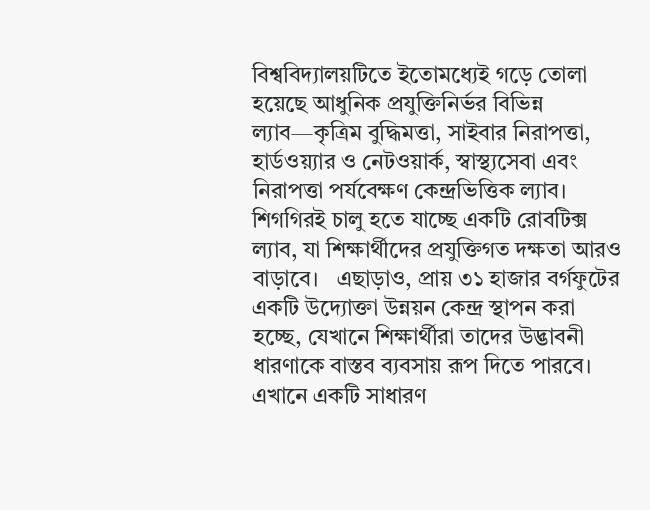বিশ্ববিদ্যালয়টিতে ইতোমধ্যেই গড়ে তোলা হয়েছে আধুনিক প্রযুক্তিনির্ভর বিভিন্ন ল্যাব—কৃত্রিম বুদ্ধিমত্তা, সাইবার নিরাপত্তা, হার্ডওয়্যার ও নেটওয়ার্ক, স্বাস্থ্যসেবা এবং নিরাপত্তা পর্যবেক্ষণ কেন্দ্রভিত্তিক ল্যাব। শিগগিরই চালু হতে যাচ্ছে একটি রোবটিক্স ল্যাব, যা শিক্ষার্থীদের প্রযুক্তিগত দক্ষতা আরও বাড়াবে।   এছাড়াও, প্রায় ৩১ হাজার বর্গফুটের একটি উদ্যোক্তা উন্নয়ন কেন্দ্র স্থাপন করা হচ্ছে, যেখানে শিক্ষার্থীরা তাদের উদ্ভাবনী ধারণাকে বাস্তব ব্যবসায় রূপ দিতে পারবে। এখানে একটি সাধারণ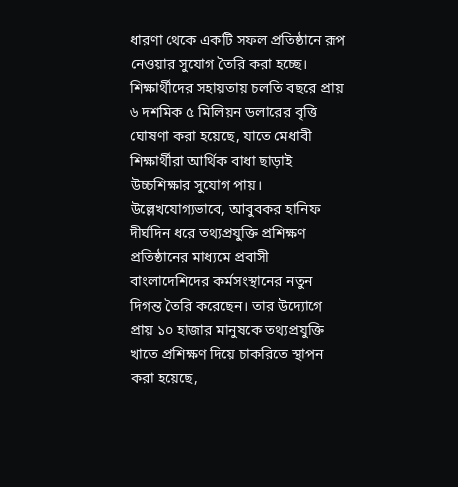ধারণা থেকে একটি সফল প্রতিষ্ঠানে রূপ নেওয়ার সুযোগ তৈরি করা হচ্ছে।   শিক্ষার্থীদের সহায়তায় চলতি বছরে প্রায় ৬ দশমিক ৫ মিলিয়ন ডলারের বৃত্তি ঘোষণা করা হয়েছে, যাতে মেধাবী শিক্ষার্থীরা আর্থিক বাধা ছাড়াই উচ্চশিক্ষার সুযোগ পায়।   উল্লেখযোগ্যভাবে, আবুবকর হানিফ দীর্ঘদিন ধরে তথ্যপ্রযুক্তি প্রশিক্ষণ প্রতিষ্ঠানের মাধ্যমে প্রবাসী বাংলাদেশিদের কর্মসংস্থানের নতুন দিগন্ত তৈরি করেছেন। তার উদ্যোগে প্রায় ১০ হাজার মানুষকে তথ্যপ্রযুক্তি খাতে প্রশিক্ষণ দিয়ে চাকরিতে স্থাপন করা হয়েছে,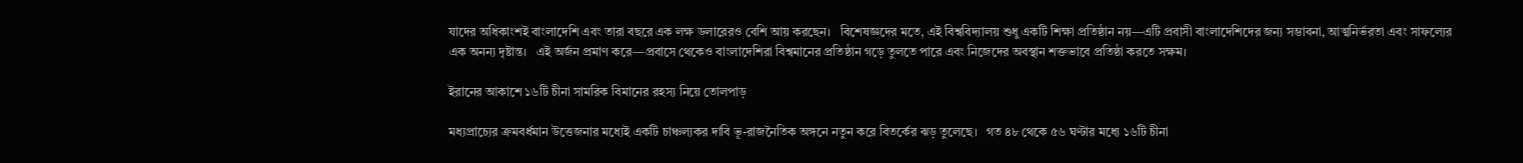যাদের অধিকাংশই বাংলাদেশি এবং তারা বছরে এক লক্ষ ডলারেরও বেশি আয় করছেন।   বিশেষজ্ঞদের মতে, এই বিশ্ববিদ্যালয় শুধু একটি শিক্ষা প্রতিষ্ঠান নয়—এটি প্রবাসী বাংলাদেশিদের জন্য সম্ভাবনা, আত্মনির্ভরতা এবং সাফল্যের এক অনন্য দৃষ্টান্ত।   এই অর্জন প্রমাণ করে—প্রবাসে থেকেও বাংলাদেশিরা বিশ্বমানের প্রতিষ্ঠান গড়ে তুলতে পারে এবং নিজেদের অবস্থান শক্তভাবে প্রতিষ্ঠা করতে সক্ষম।

ইরানের আকাশে ১৬টি চীনা সামরিক বিমানের রহস্য নিয়ে তোলপাড়

মধ্যপ্রাচ্যের ক্রমবর্ধমান উত্তেজনার মধ্যেই একটি চাঞ্চল্যকর দাবি ভূ-রাজনৈতিক অঙ্গনে নতুন করে বিতর্কের ঝড় তুলেছে।   গত ৪৮ থেকে ৫৬ ঘণ্টার মধ্যে ১৬টি চীনা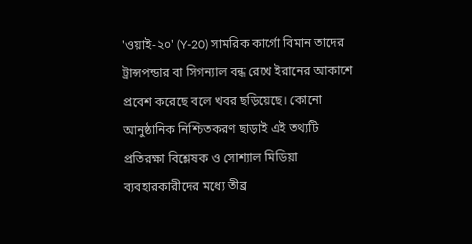'ওয়াই-২০' (Y-20) সামরিক কার্গো বিমান তাদের ট্রান্সপন্ডার বা সিগন্যাল বন্ধ রেখে ইরানের আকাশে প্রবেশ করেছে বলে খবর ছড়িয়েছে। কোনো আনুষ্ঠানিক নিশ্চিতকরণ ছাড়াই এই তথ্যটি প্রতিরক্ষা বিশ্লেষক ও সোশ্যাল মিডিয়া ব্যবহারকারীদের মধ্যে তীব্র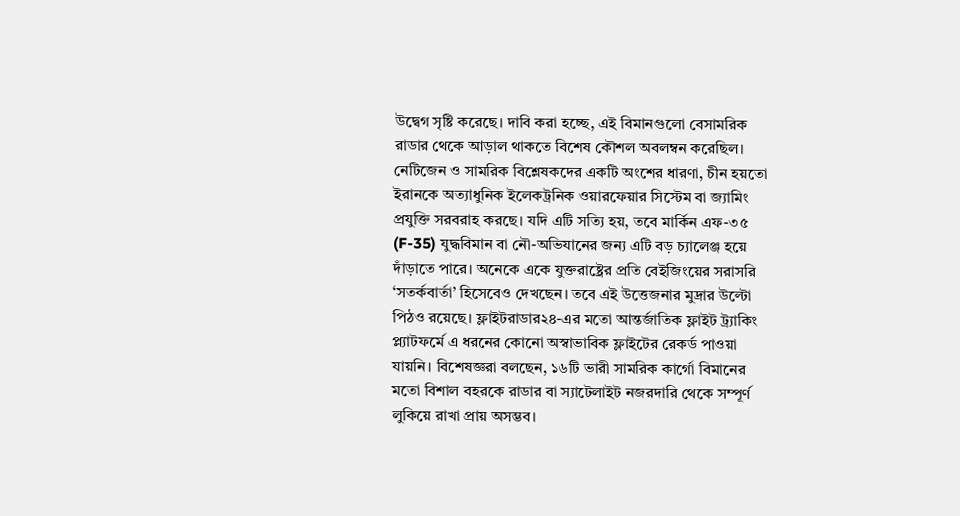উদ্বেগ সৃষ্টি করেছে। দাবি করা হচ্ছে, এই বিমানগুলো বেসামরিক রাডার থেকে আড়াল থাকতে বিশেষ কৌশল অবলম্বন করেছিল। নেটিজেন ও সামরিক বিশ্লেষকদের একটি অংশের ধারণা, চীন হয়তো ইরানকে অত্যাধুনিক ইলেকট্রনিক ওয়ারফেয়ার সিস্টেম বা জ্যামিং প্রযুক্তি সরবরাহ করছে। যদি এটি সত্যি হয়, তবে মার্কিন এফ-৩৫ (F-35) যুদ্ধবিমান বা নৌ-অভিযানের জন্য এটি বড় চ্যালেঞ্জ হয়ে দাঁড়াতে পারে। অনেকে একে যুক্তরাষ্ট্রের প্রতি বেইজিংয়ের সরাসরি ‘সতর্কবার্তা’ হিসেবেও দেখছেন। তবে এই উত্তেজনার মুদ্রার উল্টো পিঠও রয়েছে। ফ্লাইটরাডার২৪-এর মতো আন্তর্জাতিক ফ্লাইট ট্র্যাকিং প্ল্যাটফর্মে এ ধরনের কোনো অস্বাভাবিক ফ্লাইটের রেকর্ড পাওয়া যায়নি। বিশেষজ্ঞরা বলছেন, ১৬টি ভারী সামরিক কার্গো বিমানের মতো বিশাল বহরকে রাডার বা স্যাটেলাইট নজরদারি থেকে সম্পূর্ণ লুকিয়ে রাখা প্রায় অসম্ভব।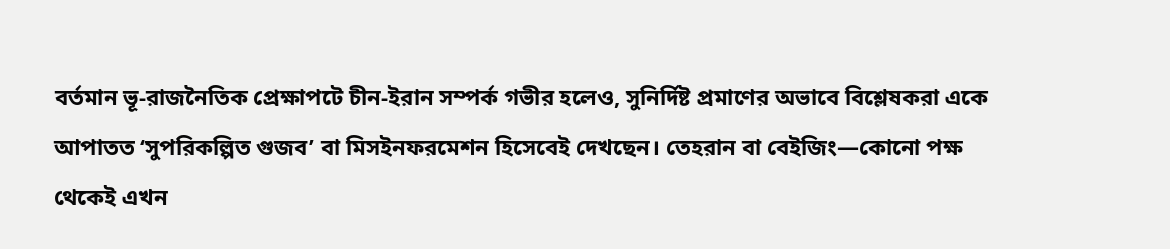বর্তমান ভূ-রাজনৈতিক প্রেক্ষাপটে চীন-ইরান সম্পর্ক গভীর হলেও, সুনির্দিষ্ট প্রমাণের অভাবে বিশ্লেষকরা একে আপাতত ‘সুপরিকল্পিত গুজব’ বা মিসইনফরমেশন হিসেবেই দেখছেন। তেহরান বা বেইজিং—কোনো পক্ষ থেকেই এখন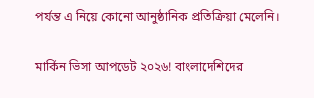পর্যন্ত এ নিয়ে কোনো আনুষ্ঠানিক প্রতিক্রিয়া মেলেনি।

মার্কিন ভিসা আপডেট ২০২৬! বাংলাদেশিদের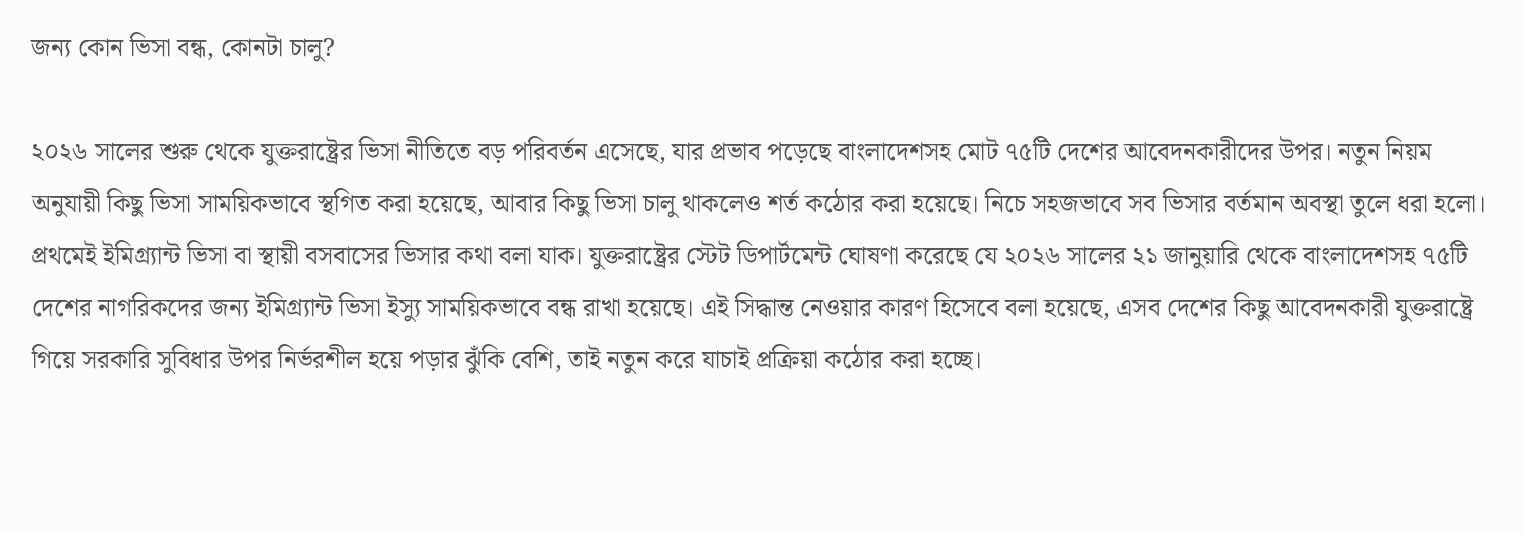জন্য কোন ভিসা বন্ধ, কোনটা চালু?

২০২৬ সালের শুরু থেকে যুক্তরাষ্ট্রের ভিসা নীতিতে বড় পরিবর্তন এসেছে, যার প্রভাব পড়েছে বাংলাদেশসহ মোট ৭৫টি দেশের আবেদনকারীদের উপর। নতুন নিয়ম অনুযায়ী কিছু ভিসা সাময়িকভাবে স্থগিত করা হয়েছে, আবার কিছু ভিসা চালু থাকলেও শর্ত কঠোর করা হয়েছে। নিচে সহজভাবে সব ভিসার বর্তমান অবস্থা তুলে ধরা হলো।   প্রথমেই ইমিগ্র্যান্ট ভিসা বা স্থায়ী বসবাসের ভিসার কথা বলা যাক। যুক্তরাষ্ট্রের স্টেট ডিপার্টমেন্ট ঘোষণা করেছে যে ২০২৬ সালের ২১ জানুয়ারি থেকে বাংলাদেশসহ ৭৫টি দেশের নাগরিকদের জন্য ইমিগ্র্যান্ট ভিসা ইস্যু সাময়িকভাবে বন্ধ রাখা হয়েছে। এই সিদ্ধান্ত নেওয়ার কারণ হিসেবে বলা হয়েছে, এসব দেশের কিছু আবেদনকারী যুক্তরাষ্ট্রে গিয়ে সরকারি সুবিধার উপর নির্ভরশীল হয়ে পড়ার ঝুঁকি বেশি, তাই নতুন করে যাচাই প্রক্রিয়া কঠোর করা হচ্ছে।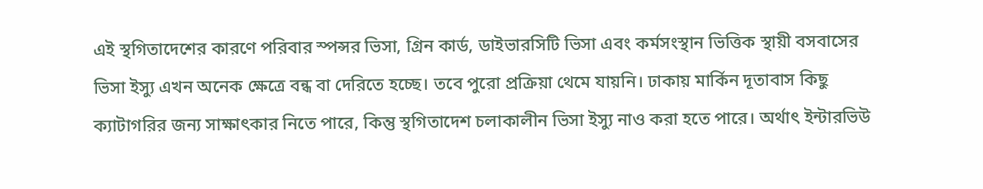এই স্থগিতাদেশের কারণে পরিবার স্পন্সর ভিসা, গ্রিন কার্ড, ডাইভারসিটি ভিসা এবং কর্মসংস্থান ভিত্তিক স্থায়ী বসবাসের ভিসা ইস্যু এখন অনেক ক্ষেত্রে বন্ধ বা দেরিতে হচ্ছে। তবে পুরো প্রক্রিয়া থেমে যায়নি। ঢাকায় মার্কিন দূতাবাস কিছু ক্যাটাগরির জন্য সাক্ষাৎকার নিতে পারে, কিন্তু স্থগিতাদেশ চলাকালীন ভিসা ইস্যু নাও করা হতে পারে। অর্থাৎ ইন্টারভিউ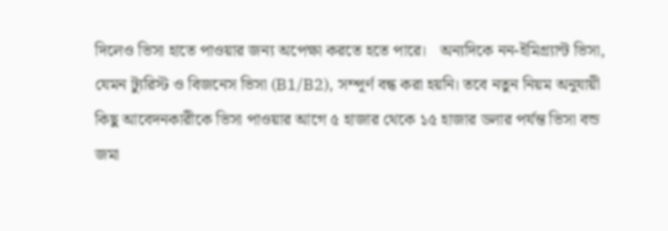দিলেও ভিসা হাতে পাওয়ার জন্য অপেক্ষা করতে হতে পারে।   অন্যদিকে নন-ইমিগ্র্যান্ট ভিসা, যেমন ট্যুরিস্ট ও বিজনেস ভিসা (B1/B2), সম্পূর্ণ বন্ধ করা হয়নি। তবে নতুন নিয়ম অনুযায়ী কিছু আবেদনকারীকে ভিসা পাওয়ার আগে ৫ হাজার থেকে ১৫ হাজার ডলার পর্যন্ত ভিসা বন্ড জমা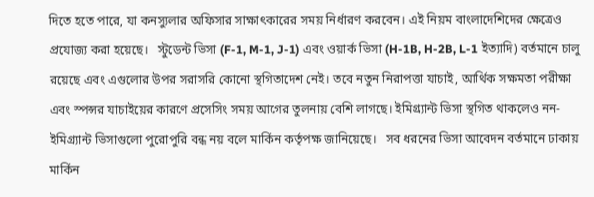দিতে হতে পারে, যা কনস্যুলার অফিসার সাক্ষাৎকারের সময় নির্ধারণ করবেন। এই নিয়ম বাংলাদেশিদের ক্ষেত্রেও প্রযোজ্য করা হয়েছে।   স্টুডেন্ট ভিসা (F-1, M-1, J-1) এবং ওয়ার্ক ভিসা (H-1B, H-2B, L-1 ইত্যাদি) বর্তমানে চালু রয়েছে এবং এগুলোর উপর সরাসরি কোনো স্থগিতাদেশ নেই। তবে নতুন নিরাপত্তা যাচাই, আর্থিক সক্ষমতা পরীক্ষা এবং স্পন্সর যাচাইয়ের কারণে প্রসেসিং সময় আগের তুলনায় বেশি লাগছে। ইমিগ্র্যান্ট ভিসা স্থগিত থাকলেও নন-ইমিগ্র্যান্ট ভিসাগুলো পুরোপুরি বন্ধ নয় বলে মার্কিন কর্তৃপক্ষ জানিয়েছে।   সব ধরনের ভিসা আবেদন বর্তমানে ঢাকায় মার্কিন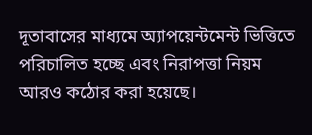দূতাবাসের মাধ্যমে অ্যাপয়েন্টমেন্ট ভিত্তিতে পরিচালিত হচ্ছে এবং নিরাপত্তা নিয়ম আরও কঠোর করা হয়েছে।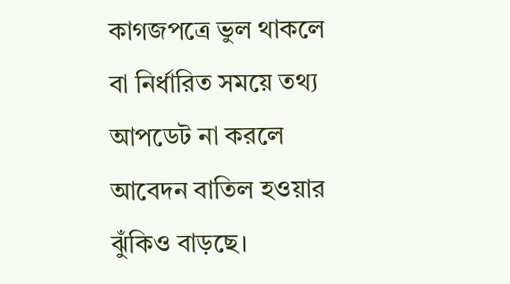কাগজপত্রে ভুল থাকলে বা নির্ধারিত সময়ে তথ্য আপডেট না করলে আবেদন বাতিল হওয়ার ঝুঁকিও বাড়ছে।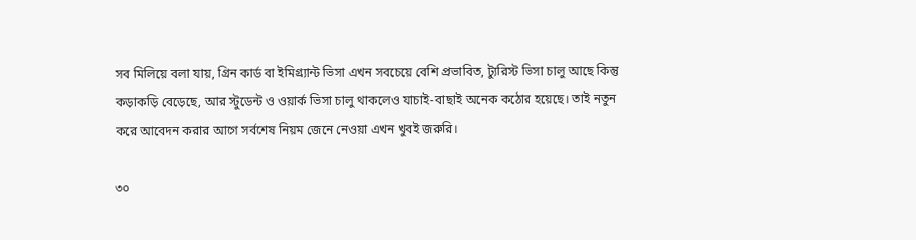সব মিলিয়ে বলা যায়, গ্রিন কার্ড বা ইমিগ্র্যান্ট ভিসা এখন সবচেয়ে বেশি প্রভাবিত, ট্যুরিস্ট ভিসা চালু আছে কিন্তু কড়াকড়ি বেড়েছে, আর স্টুডেন্ট ও ওয়ার্ক ভিসা চালু থাকলেও যাচাই-বাছাই অনেক কঠোর হয়েছে। তাই নতুন করে আবেদন করার আগে সর্বশেষ নিয়ম জেনে নেওয়া এখন খুবই জরুরি।

৩০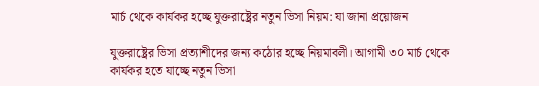মার্চ থেকে কার্যকর হচ্ছে যুক্তরাষ্ট্রের নতুন ভিসা নিয়ম: যা জানা প্রয়োজন

যুক্তরাষ্ট্রের ভিসা প্রত্যাশীদের জন্য কঠোর হচ্ছে নিয়মাবলী। আগামী ৩০ মার্চ থেকে কার্যকর হতে যাচ্ছে নতুন ভিসা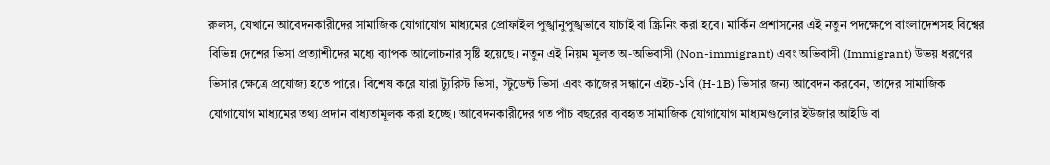রুলস, যেখানে আবেদনকারীদের সামাজিক যোগাযোগ মাধ্যমের প্রোফাইল পুঙ্খানুপুঙ্খভাবে যাচাই বা স্ক্রিনিং করা হবে। মার্কিন প্রশাসনের এই নতুন পদক্ষেপে বাংলাদেশসহ বিশ্বের বিভিন্ন দেশের ভিসা প্রত্যাশীদের মধ্যে ব্যাপক আলোচনার সৃষ্টি হয়েছে। নতুন এই নিয়ম মূলত অ-অভিবাসী (Non-immigrant) এবং অভিবাসী (Immigrant) উভয় ধরণের ভিসার ক্ষেত্রে প্রযোজ্য হতে পারে। বিশেষ করে যারা ট্যুরিস্ট ভিসা, স্টুডেন্ট ভিসা এবং কাজের সন্ধানে এইচ-১বি (H-1B) ভিসার জন্য আবেদন করবেন, তাদের সামাজিক যোগাযোগ মাধ্যমের তথ্য প্রদান বাধ্যতামূলক করা হচ্ছে। আবেদনকারীদের গত পাঁচ বছরের ব্যবহৃত সামাজিক যোগাযোগ মাধ্যমগুলোর ইউজার আইডি বা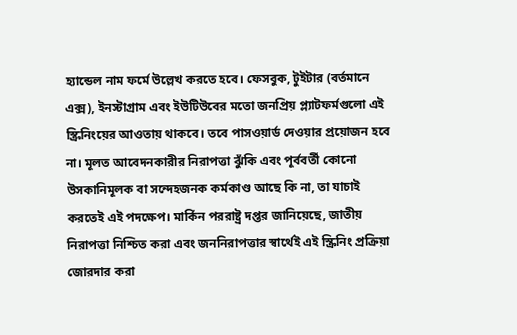হ্যান্ডেল নাম ফর্মে উল্লেখ করতে হবে। ফেসবুক, টুইটার (বর্তমানে এক্স), ইনস্টাগ্রাম এবং ইউটিউবের মতো জনপ্রিয় প্ল্যাটফর্মগুলো এই স্ক্রিনিংয়ের আওতায় থাকবে। তবে পাসওয়ার্ড দেওয়ার প্রয়োজন হবে না। মূলত আবেদনকারীর নিরাপত্তা ঝুঁকি এবং পূর্ববর্তী কোনো উসকানিমূলক বা সন্দেহজনক কর্মকাণ্ড আছে কি না, তা যাচাই করতেই এই পদক্ষেপ। মার্কিন পররাষ্ট্র দপ্তর জানিয়েছে, জাতীয় নিরাপত্তা নিশ্চিত করা এবং জননিরাপত্তার স্বার্থেই এই স্ক্রিনিং প্রক্রিয়া জোরদার করা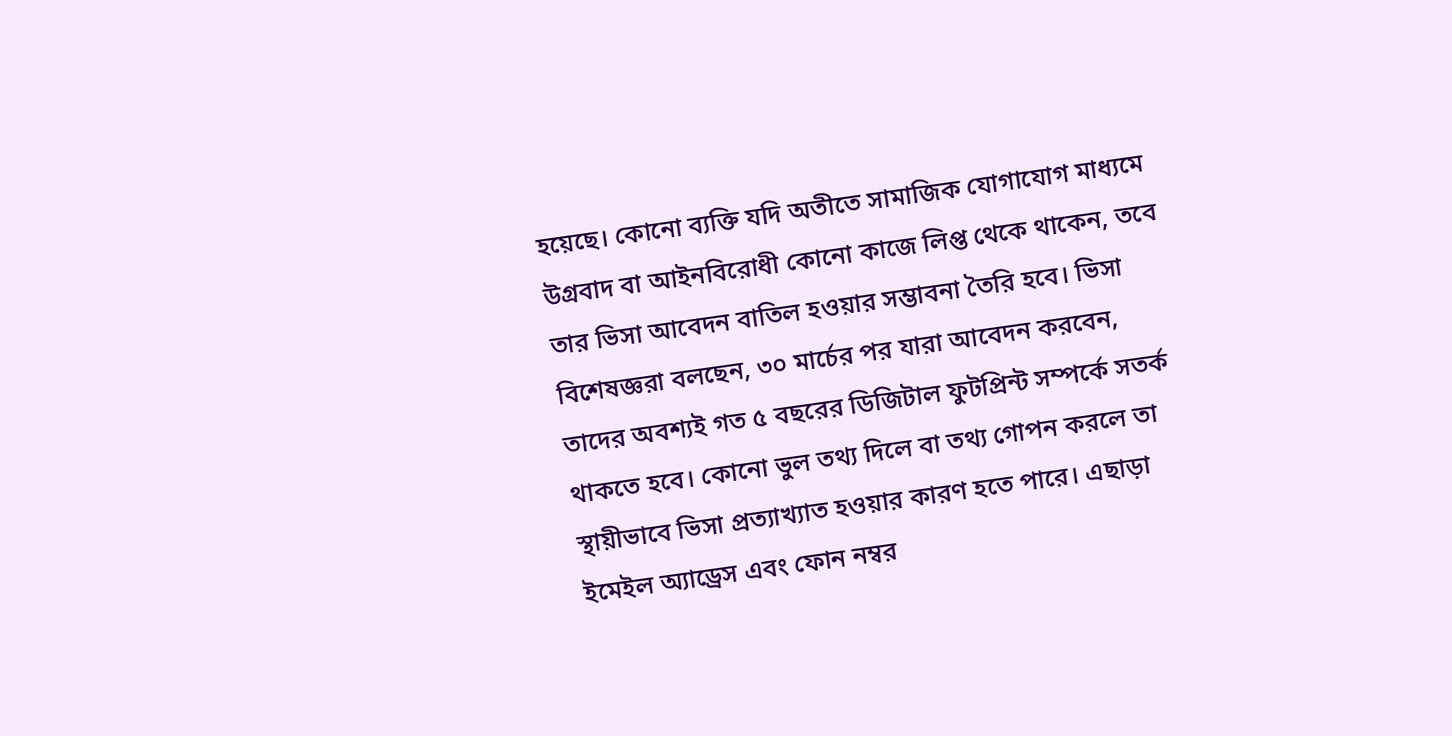হয়েছে। কোনো ব্যক্তি যদি অতীতে সামাজিক যোগাযোগ মাধ্যমে উগ্রবাদ বা আইনবিরোধী কোনো কাজে লিপ্ত থেকে থাকেন, তবে তার ভিসা আবেদন বাতিল হওয়ার সম্ভাবনা তৈরি হবে। ভিসা বিশেষজ্ঞরা বলছেন, ৩০ মার্চের পর যারা আবেদন করবেন, তাদের অবশ্যই গত ৫ বছরের ডিজিটাল ফুটপ্রিন্ট সম্পর্কে সতর্ক থাকতে হবে। কোনো ভুল তথ্য দিলে বা তথ্য গোপন করলে তা স্থায়ীভাবে ভিসা প্রত্যাখ্যাত হওয়ার কারণ হতে পারে। এছাড়া ইমেইল অ্যাড্রেস এবং ফোন নম্বর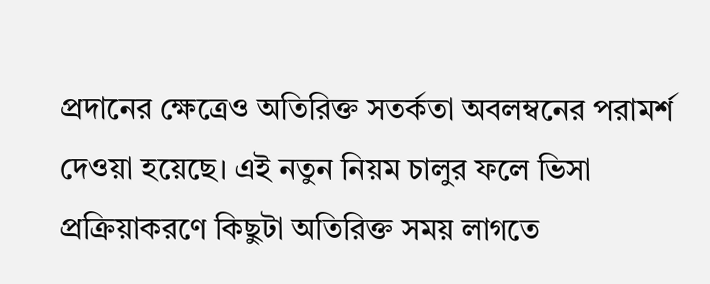প্রদানের ক্ষেত্রেও অতিরিক্ত সতর্কতা অবলম্বনের পরামর্শ দেওয়া হয়েছে। এই নতুন নিয়ম চালুর ফলে ভিসা প্রক্রিয়াকরণে কিছুটা অতিরিক্ত সময় লাগতে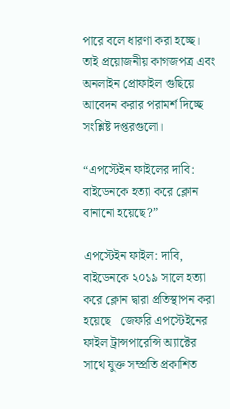পারে বলে ধারণা করা হচ্ছে। তাই প্রয়োজনীয় কাগজপত্র এবং অনলাইন প্রোফাইল গুছিয়ে আবেদন করার পরামর্শ দিচ্ছে সংশ্লিষ্ট দপ্তরগুলো।

“এপস্টেইন ফাইলের দাবি: বাইডেনকে হত্যা করে ক্লোন বানানো হয়েছে?”

এপস্টেইন ফাইল: দাবি, বাইডেনকে ২০১৯ সালে হত্যা করে ক্লোন দ্বারা প্রতিস্থাপন করা হয়েছে   জেফরি এপস্টেইনের ফাইল ট্রান্সপারেন্সি অ্যাক্টের সাথে যুক্ত সম্প্রতি প্রকাশিত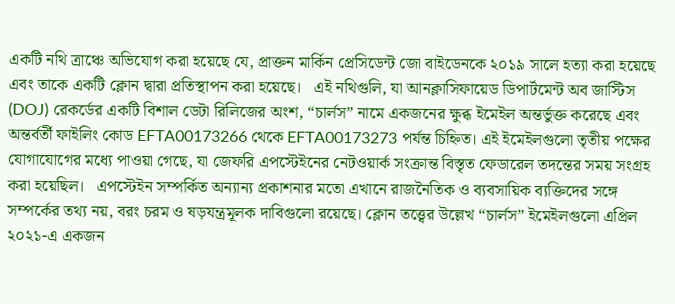একটি নথি ত্রাঞ্চে অভিযোগ করা হয়েছে যে, প্রাক্তন মার্কিন প্রেসিডেন্ট জো বাইডেনকে ২০১৯ সালে হত্যা করা হয়েছে এবং তাকে একটি ক্লোন দ্বারা প্রতিস্থাপন করা হয়েছে।   এই নথিগুলি, যা আনক্লাসিফায়েড ডিপার্টমেন্ট অব জাস্টিস (DOJ) রেকর্ডের একটি বিশাল ডেটা রিলিজের অংশ, “চার্লস” নামে একজনের ক্ষুব্ধ ইমেইল অন্তর্ভুক্ত করেছে এবং অন্তর্বর্তী ফাইলিং কোড EFTA00173266 থেকে EFTA00173273 পর্যন্ত চিহ্নিত। এই ইমেইলগুলো তৃতীয় পক্ষের যোগাযোগের মধ্যে পাওয়া গেছে, যা জেফরি এপস্টেইনের নেটওয়ার্ক সংক্রান্ত বিস্তৃত ফেডারেল তদন্তের সময় সংগ্রহ করা হয়েছিল।   এপস্টেইন সম্পর্কিত অন্যান্য প্রকাশনার মতো এখানে রাজনৈতিক ও ব্যবসায়িক ব্যক্তিদের সঙ্গে সম্পর্কের তথ্য নয়, বরং চরম ও ষড়যন্ত্রমূলক দাবিগুলো রয়েছে। ক্লোন তত্ত্বের উল্লেখ “চার্লস” ইমেইলগুলো এপ্রিল ২০২১-এ একজন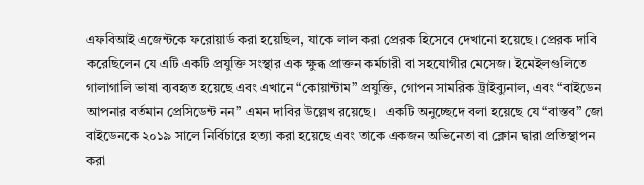এফবিআই এজেন্টকে ফরোয়ার্ড করা হয়েছিল, যাকে লাল করা প্রেরক হিসেবে দেখানো হয়েছে। প্রেরক দাবি করেছিলেন যে এটি একটি প্রযুক্তি সংস্থার এক ক্ষুব্ধ প্রাক্তন কর্মচারী বা সহযোগীর মেসেজ। ইমেইলগুলিতে গালাগালি ভাষা ব্যবহৃত হয়েছে এবং এখানে “কোয়ান্টাম” প্রযুক্তি, গোপন সামরিক ট্রাইব্যুনাল, এবং “বাইডেন আপনার বর্তমান প্রেসিডেন্ট নন” এমন দাবির উল্লেখ রয়েছে।   একটি অনুচ্ছেদে বলা হয়েছে যে “বাস্তব” জো বাইডেনকে ২০১৯ সালে নির্বিচারে হত্যা করা হয়েছে এবং তাকে একজন অভিনেতা বা ক্লোন দ্বারা প্রতিস্থাপন করা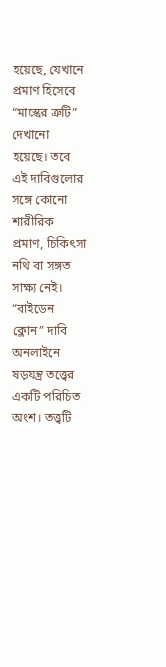হয়েছে, যেখানে প্রমাণ হিসেবে “মাস্কের ত্রুটি” দেখানো হয়েছে। তবে এই দাবিগুলোর সঙ্গে কোনো শারীরিক প্রমাণ, চিকিৎসা নথি বা সঙ্গত সাক্ষ্য নেই।   “বাইডেন ক্লোন” দাবি অনলাইনে ষড়যন্ত্র তত্ত্বের একটি পরিচিত অংশ। তত্ত্বটি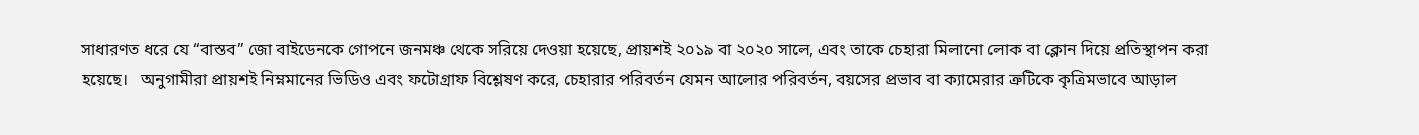সাধারণত ধরে যে “বাস্তব” জো বাইডেনকে গোপনে জনমঞ্চ থেকে সরিয়ে দেওয়া হয়েছে, প্রায়শই ২০১৯ বা ২০২০ সালে, এবং তাকে চেহারা মিলানো লোক বা ক্লোন দিয়ে প্রতিস্থাপন করা হয়েছে।   অনুগামীরা প্রায়শই নিম্নমানের ভিডিও এবং ফটোগ্রাফ বিশ্লেষণ করে, চেহারার পরিবর্তন যেমন আলোর পরিবর্তন, বয়সের প্রভাব বা ক্যামেরার ত্রুটিকে কৃত্রিমভাবে আড়াল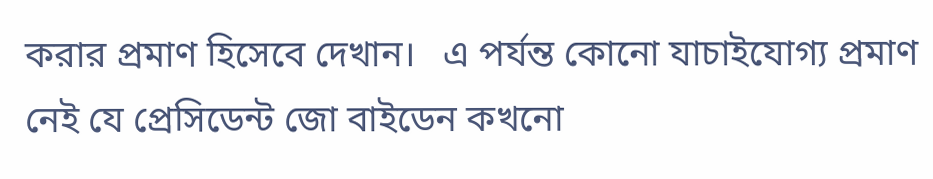করার প্রমাণ হিসেবে দেখান।   এ পর্যন্ত কোনো যাচাইযোগ্য প্রমাণ নেই যে প্রেসিডেন্ট জো বাইডেন কখনো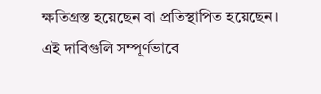ক্ষতিগ্রস্ত হয়েছেন বা প্রতিস্থাপিত হয়েছেন। এই দাবিগুলি সম্পূর্ণভাবে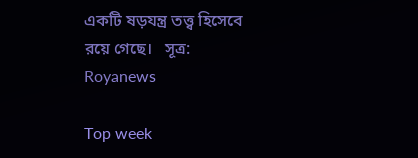একটি ষড়যন্ত্র তত্ত্ব হিসেবে রয়ে গেছে।   সূত্র: Royanews

Top week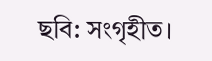ছবি: সংগৃহীত।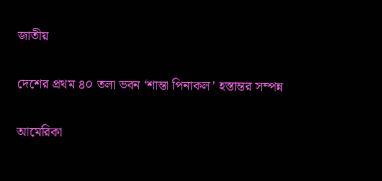জাতীয়

দেশের প্রথম ৪০ তলা ভবন ‘শান্তা পিনাকল’ হস্তান্তর সম্পন্ন

আমেরিকা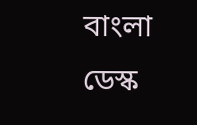বাংলা ডেস্ক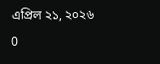এপ্রিল ২১, ২০২৬ 0